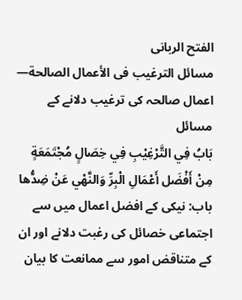الفتح الربانی
مسائل الترغيب فى الأعمال الصالحة— اعمال صالحہ کی ترغیب دلانے کے مسائل
بَابُ فِي التَّرْغِيْبِ فِي خِصَالٍ مُجْتَمَعَةٍ مِنْ أَفْضَل أَعْمَالِ الْبِرِّ وَالنَّهْي عَنْ ضِدُّها باب: نیکی کے افضل اعمال میں سے اجتماعی خصائل کی رغبت دلانے اور ان کے متناقض امور سے ممانعت کا بیان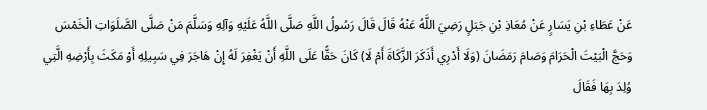عَنْ عَطَاءِ بْنِ يَسَارٍ عَنْ مُعَاذِ بْنِ جَبَلٍ رَضِيَ اللَّهُ عَنْهُ قَالَ قَالَ رَسُولُ اللَّهِ صَلَّى اللَّهُ عَلَيْهِ وَآلِهِ وَسَلَّمَ مَنْ صَلَّى الصَّلَوَاتِ الْخَمْسَ وَحَجَّ الْبَيْتَ الْحَرَامَ وَصَامَ رَمَضَانَ (وَلَا أَدْرِي أَذَكَرَ الزَّكَاةَ أَمْ لَا) كَانَ حَقًّا عَلَى اللَّهِ أَنْ يَغْفِرَ لَهُ إِنْ هَاجَرَ فِي سَبِيلِهِ أَوْ مَكَثَ بِأَرْضِهِ الَّتِي وُلِدَ بِهَا فَقَالَ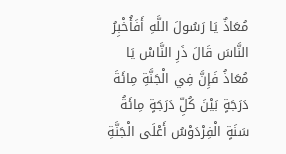مُعَاذٌ يَا رَسُولَ اللَّهِ أَفَأُخْبِرُ النَّاسَ قَالَ ذَرِ النَّاسْ يَا مُعَاذُ فَإِنَّ فِي الْجَنَّةِ مِائَةَ دَرَجَةٍ بَيْنَ كُلِّ دَرَجَةٍ مِائَةُ سَنَةٍ الْفِرْدَوْسُ أَعْلَى الْجَنَّةِ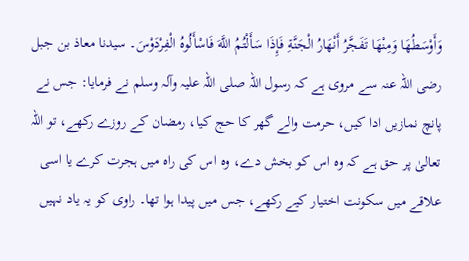وَأَوْسَطُهَا وَمِنْهَا تَفَجَّرُ أَنْهَارُ الْجَنَّةِ فَإِذَا سَأَلْتُمُ اللَّهَ فَاسْأَلُوهُ الْفِرْدَوْسَ۔ سیدنا معاذ بن جبل رضی اللہ عنہ سے مروی ہے کہ رسول اللہ صلی اللہ علیہ وآلہ وسلم نے فرمایا: جس نے پانچ نمازیں ادا کیں، حرمت والے گھر کا حج کیا، رمضان کے روزے رکھے، تو اللہ تعالیٰ پر حق ہے کہ وہ اس کو بخش دے، وہ اس کی راہ میں ہجرت کرے یا اسی علاقے میں سکونت اختیار کیے رکھے، جس میں پیدا ہوا تھا۔ راوی کو یہ یاد نہیں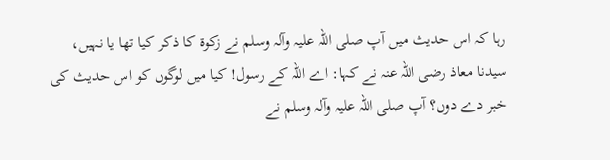رہا کہ اس حدیث میں آپ صلی اللہ علیہ وآلہ وسلم نے زکوۃ کا ذکر کیا تھا یا نہیں، سیدنا معاذ رضی اللہ عنہ نے کہا: اے اللہ کے رسول! کیا میں لوگوں کو اس حدیث کی خبر دے دوں؟ آپ صلی اللہ علیہ وآلہ وسلم نے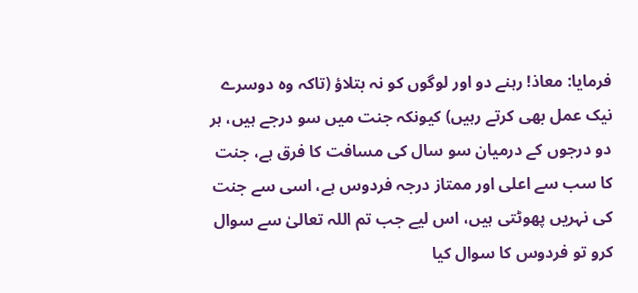فرمایا: معاذ! رہنے دو اور لوگوں کو نہ بتلاؤ (تاکہ وہ دوسرے نیک عمل بھی کرتے رہیں) کیونکہ جنت میں سو درجے ہیں، ہر دو درجوں کے درمیان سو سال کی مسافت کا فرق ہے، جنت کا سب سے اعلی اور ممتاز درجہ فردوس ہے، اسی سے جنت کی نہریں پھوٹتی ہیں، اس لیے جب تم اللہ تعالیٰ سے سوال کرو تو فردوس کا سوال کیا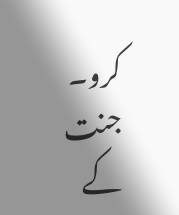کرو۔
جنت کے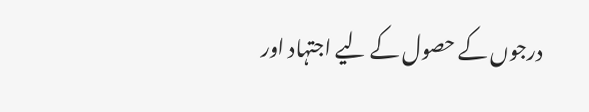درجوں کے حصول کے لیے اجتہاد اور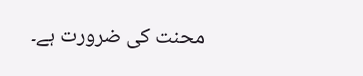محنت کی ضرورت ہے۔